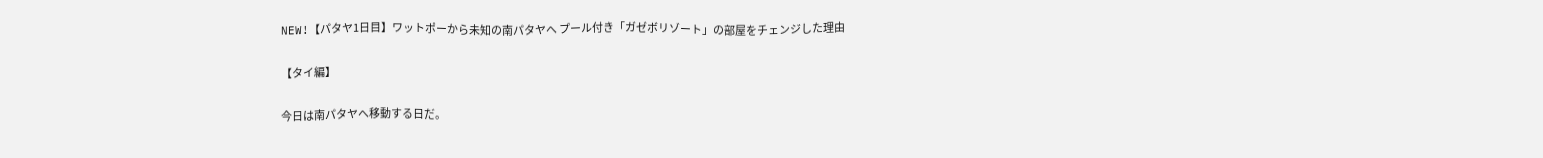NEW!【パタヤ1日目】ワットポーから未知の南パタヤへ プール付き「ガゼボリゾート」の部屋をチェンジした理由

【タイ編】

今日は南パタヤへ移動する日だ。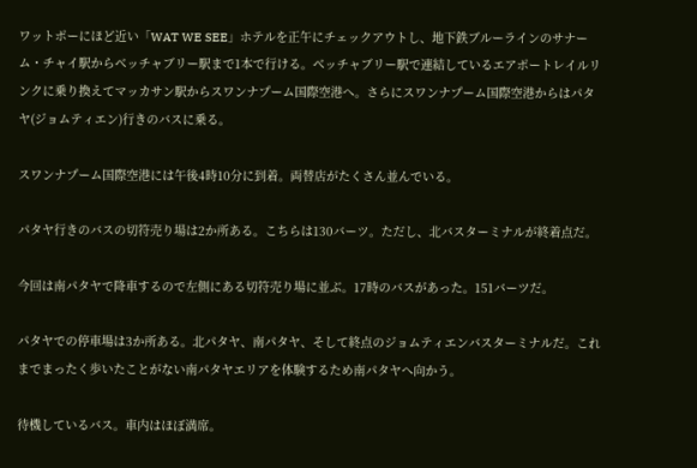ワットポーにほど近い「WAT WE SEE」ホテルを正午にチェックアウトし、地下鉄ブルーラインのサナーム・チャイ駅からベッチャブリー駅まで1本で行ける。ベッチャブリー駅で連結しているエアポートレイルリンクに乗り換えてマッカサン駅からスワンナプーム国際空港へ。さらにスワンナプーム国際空港からはパタヤ(ジョムティエン)行きのバスに乗る。

スワンナプーム国際空港には午後4時10分に到着。両替店がたくさん並んでいる。

パタヤ行きのバスの切符売り場は2か所ある。こちらは130バーツ。ただし、北バスターミナルが終着点だ。

今回は南パタヤで降車するので左側にある切符売り場に並ぶ。17時のバスがあった。151バーツだ。

パタヤでの停車場は3か所ある。北パタヤ、南パタヤ、そして終点のジョムティエンバスターミナルだ。これまでまったく歩いたことがない南パタヤエリアを体験するため南パタヤへ向かう。

待機しているバス。車内はほぼ満席。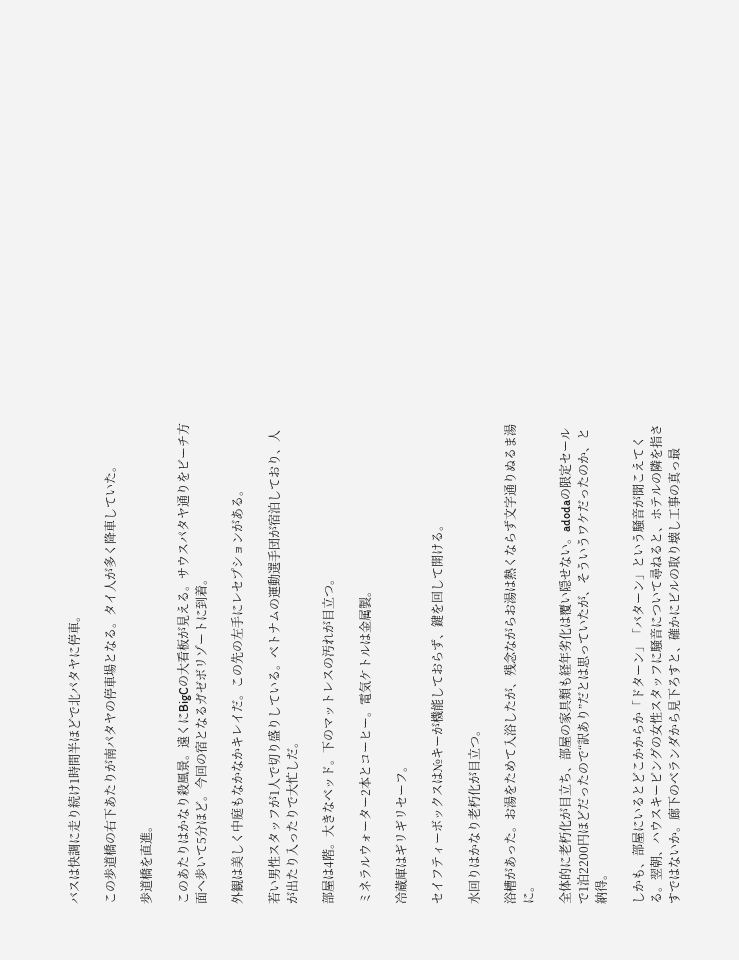バスは快調に走り続け1時間半ほどで北パタヤに停車。

この歩道橋の右下あたりが南パタヤの停車場となる。タイ人が多く降車していた。

歩道橋を直進。

このあたりはかなり殺風景。遠くにBigCの大看板が見える。サウスパタヤ通りをビーチ方面へ歩いて5分ほど。今回の宿となるガゼボリゾートに到着。

外観は美しく中庭もなかなかキレイだ。この先の左手にレセプションがある。

若い男性スタッフが1人で切り盛りしている。ベトナムの運動選手団が宿泊しており、人が出たり入ったりで大忙しだ。

部屋は4階。大きなベッド。下のマットレスの汚れが目立つ。

ミネラルウォーター2本とコーヒー。電気ケトルは金属製。

冷蔵庫はギリギリセーフ。

セイフティーボックスは№キーが機能しておらず、鍵を回して開ける。

水回りはかなり老朽化が目立つ。

浴槽があった。お湯をためて入浴したが、残念ながらお湯は熱くならず文字通りぬるま湯に。

全体的に老朽化が目立ち、部屋の家具類も経年劣化は覆い隠せない。adodaの限定セールで1泊2200円ほどだったので“訳あり”だとは思っていたが、そういうワケだったのか、と納得。

しかも、部屋にいるとどこかからか「ドターン」「バターン」という騒音が聞こえてくる。翌朝、ハウスキーピングの女性スタッフに騒音について尋ねると、ホテルの隣を指さすではないか。廊下のベランダから見下ろすと、確かにビルの取り壊し工事の真っ最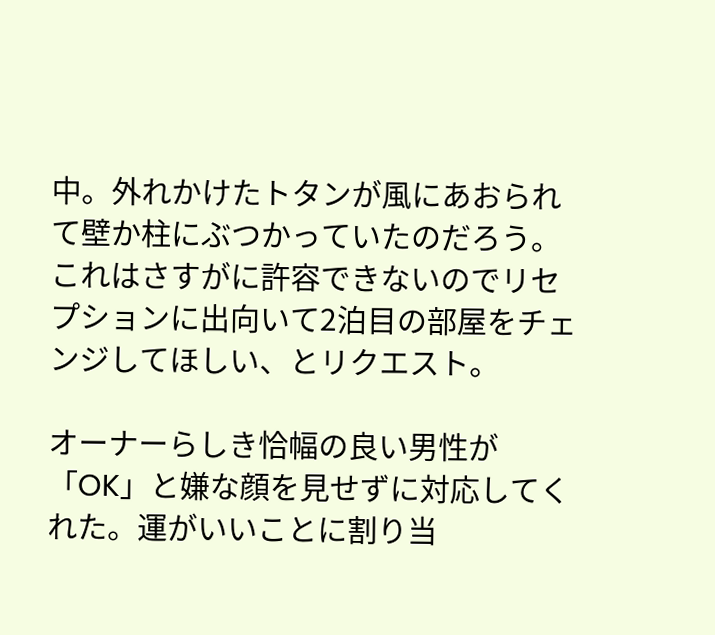中。外れかけたトタンが風にあおられて壁か柱にぶつかっていたのだろう。これはさすがに許容できないのでリセプションに出向いて2泊目の部屋をチェンジしてほしい、とリクエスト。

オーナーらしき恰幅の良い男性が「OK」と嫌な顔を見せずに対応してくれた。運がいいことに割り当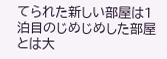てられた新しい部屋は1泊目のじめじめした部屋とは大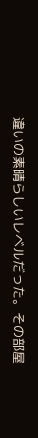違いの素晴らしいレベルだった。その部屋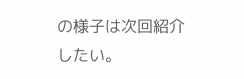の様子は次回紹介したい。